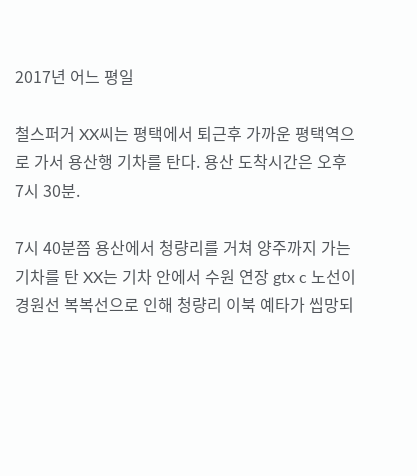2017년 어느 평일

철스퍼거 XX씨는 평택에서 퇴근후 가까운 평택역으로 가서 용산행 기차를 탄다. 용산 도착시간은 오후 7시 30분.

7시 40분쯤 용산에서 청량리를 거쳐 양주까지 가는 기차를 탄 XX는 기차 안에서 수원 연장 gtx c 노선이 경원선 복복선으로 인해 청량리 이북 예타가 씹망되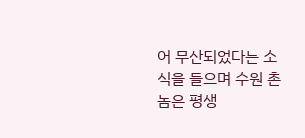어 무산되었다는 소식을 들으며 수원 촌놈은 평생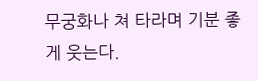무궁화나 쳐 타라며 기분 좋게 웃는다.